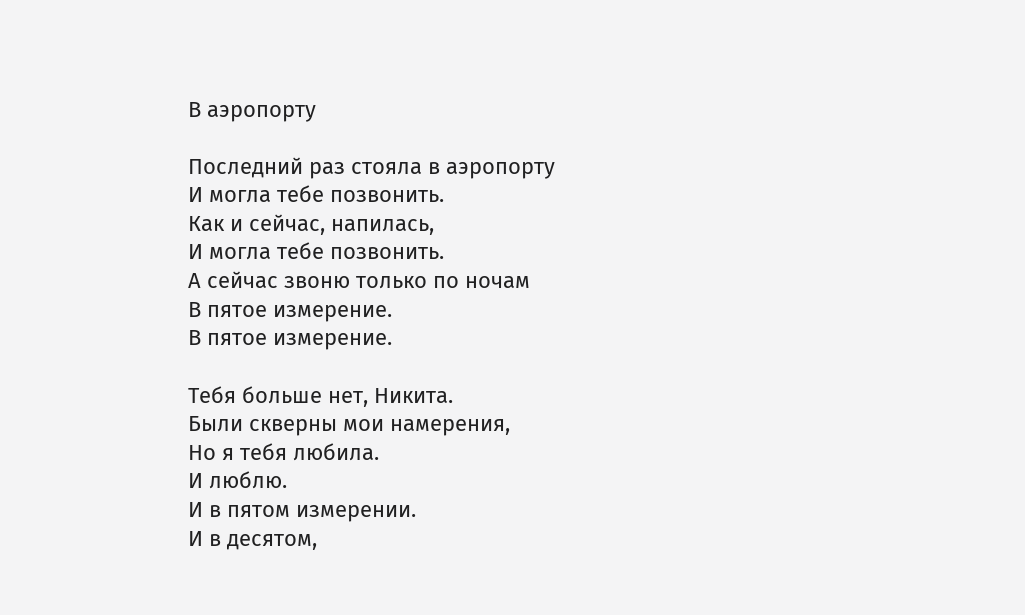В аэропорту

Последний раз стояла в аэропорту
И могла тебе позвонить.
Как и сейчас, напилась,
И могла тебе позвонить.
А сейчас звоню только по ночам
В пятое измерение.
В пятое измерение.

Тебя больше нет, Никита.
Были скверны мои намерения,
Но я тебя любила.
И люблю.
И в пятом измерении.
И в десятом,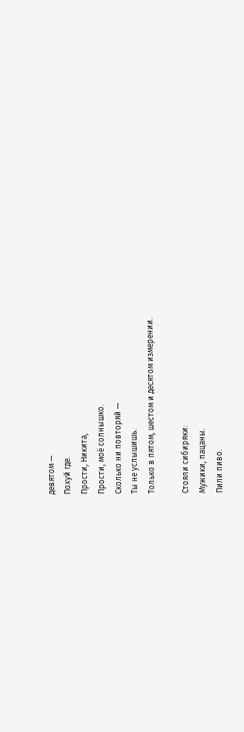девятом —
Похуй где.
Прости, Никита,
Прости, моё солнышко.
Сколько ни повторяй —
Ты не услышишь.
Только в пятом, шестом и десятом измерении.

Стояли сибиряки:
Мужики, пацаны.
Пили пиво.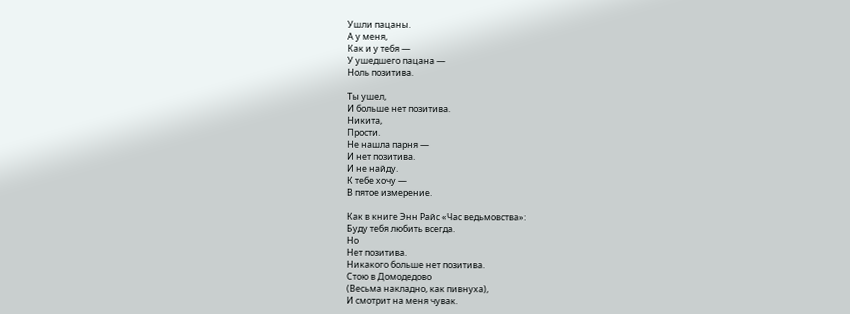Ушли пацаны.
А у меня,
Как и у тебя —
У ушедшего пацана —
Ноль позитива.

Ты ушел,
И больше нет позитива.
Никита,
Прости.
Не нашла парня —
И нет позитива.
И не найду.
К тебе хочу —
В пятое измерение.

Как в книге Энн Райс «Час ведьмовства»:
Буду тебя любить всегда.
Но
Нет позитива.
Никакого больше нет позитива.
Стою в Домодедово
(Весьма накладно, как пивнуха),
И смотрит на меня чувак.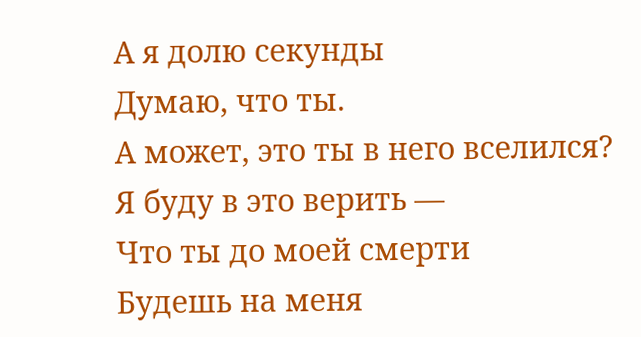А я долю секунды
Думаю, что ты.
А может, это ты в него вселился?
Я буду в это верить —
Что ты до моей смерти
Будешь на меня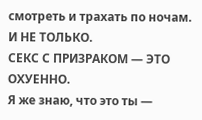смотреть и трахать по ночам.
И НЕ ТОЛЬКО.
СЕКС С ПРИЗРАКОМ — ЭТО ОХУЕННО.
Я же знаю, что это ты —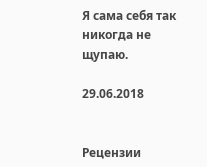Я сама себя так никогда не щупаю.

29.06.2018


Рецензии